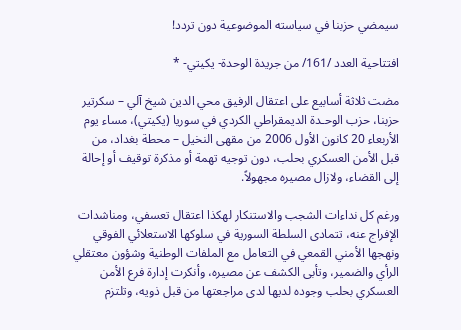سيمضي حزبنا في سياسته الموضوعية دون تردد!

افتتاحية العدد /161/ من جريدة الوحدة- يكيتي- *

مضت ثلاثة أسابيع على اعتقال الرفيق محي الدين شيخ آلي – سكرتير حزبنا، حزب الوحـدة الديمقراطي الكردي في سوريا (يكيتي)، مساء يوم الأربعاء 20 كانون الأول 2006 من مقهى النخيل – محطة بغداد، من قبل الأمن العسكري بحلب، دون توجيه تهمة أو مذكرة توقيف أو إحالة إلى القضاء، ولازال مصيره مجهولاً.

ورغم كل نداءات الشجب والاستنكار لهكذا اعتقال تعسفي، ومناشدات الإفراج عنه، تتمادى السلطة السورية في سلوكها الاستعلائي الفوقي ونهجها الأمني القمعي في التعامل مع الملفات الوطنية وشؤون معتقلي الرأي والضمير، وتأبى الكشف عن مصيره، وأنكرت إدارة فرع الأمن العسكري بحلب وجوده لديها لدى مراجعتها من قبل ذويه، وتلتزم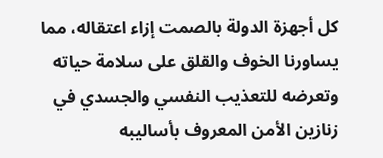كل أجهزة الدولة بالصمت إزاء اعتقاله، مما يساورنا الخوف والقلق على سلامة حياته وتعرضه للتعذيب النفسي والجسدي في زنازين الأمن المعروف بأساليبه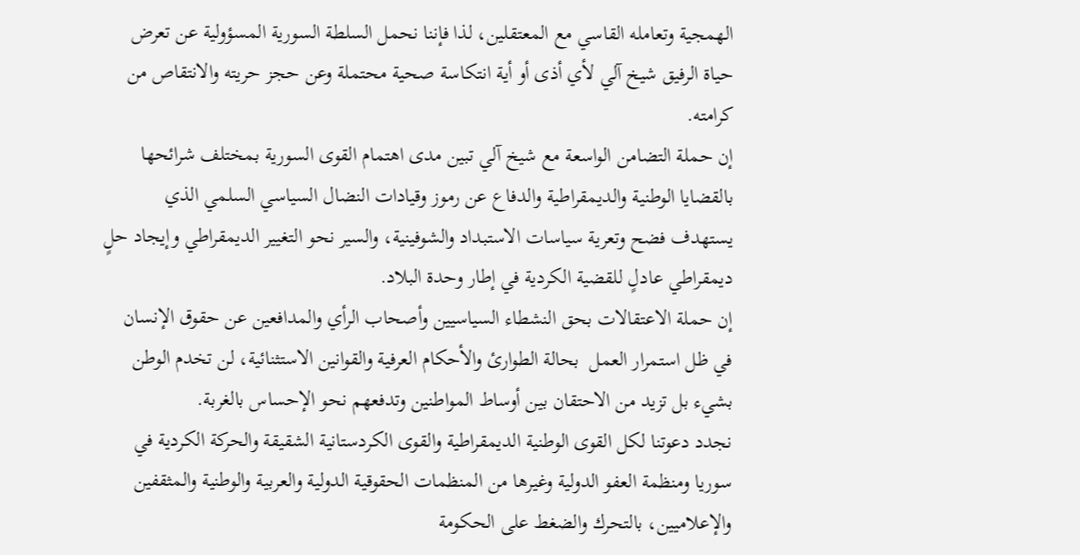الهمجية وتعامله القاسي مع المعتقلين، لذا فإننا نحمل السلطة السورية المسؤولية عن تعرض حياة الرفيق شيخ آلي لأي أذى أو أية انتكاسة صحية محتملة وعن حجز حريته والانتقاص من كرامته.
إن حملة التضامن الواسعة مع شيخ آلي تبين مدى اهتمام القوى السورية بمختلف شرائحها بالقضايا الوطنية والديمقراطية والدفاع عن رموز وقيادات النضال السياسي السلمي الذي يستهدف فضح وتعرية سياسات الاستبداد والشوفينية، والسير نحو التغيير الديمقراطي وإيجاد حلٍ ديمقراطي عادلٍ للقضية الكردية في إطار وحدة البلاد.
إن حملة الاعتقالات بحق النشطاء السياسيين وأصحاب الرأي والمدافعين عن حقوق الإنسان في ظل استمرار العمل  بحالة الطوارئ والأحكام العرفية والقوانين الاستثنائية، لن تخدم الوطن بشيء بل تزيد من الاحتقان بين أوساط المواطنين وتدفعهم نحو الإحساس بالغربة.
نجدد دعوتنا لكل القوى الوطنية الديمقراطية والقوى الكردستانية الشقيقة والحركة الكردية في سوريا ومنظمة العفو الدولية وغيرها من المنظمات الحقوقية الدولية والعربية والوطنية والمثقفين والإعلاميين، بالتحرك والضغط على الحكومة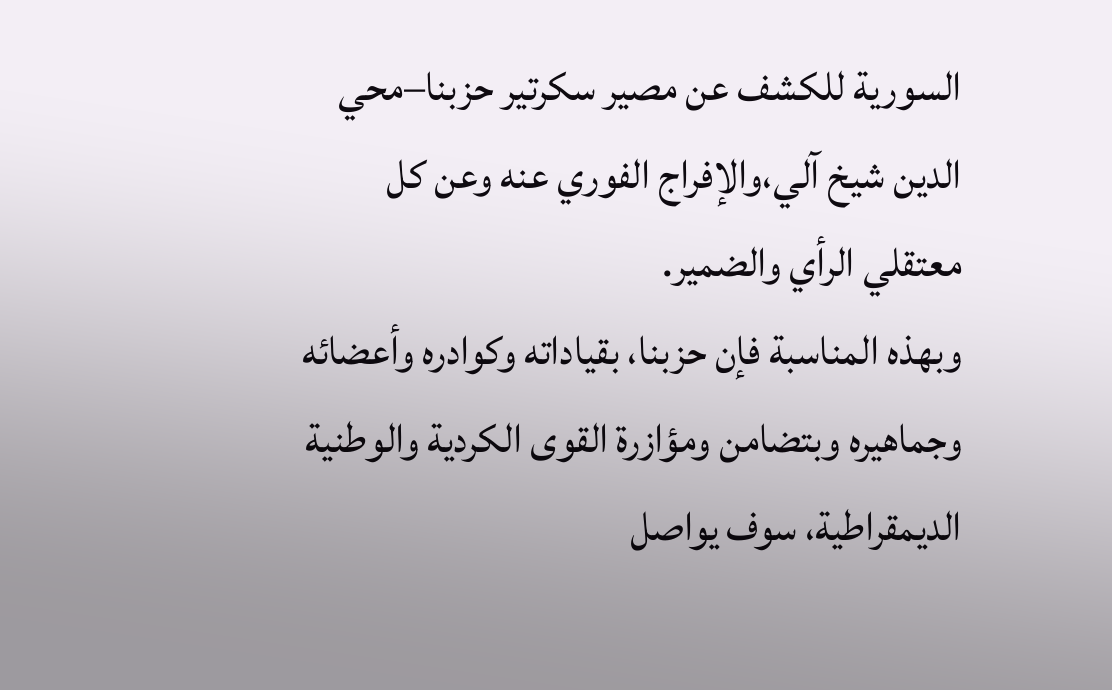السورية للكشف عن مصير سكرتير حزبنا–محي الدين شيخ آلي،والإفراج الفوري عنه وعن كل معتقلي الرأي والضمير.
وبهذه المناسبة فإن حزبنا، بقياداته وكوادره وأعضائه وجماهيره وبتضامن ومؤازرة القوى الكردية والوطنية الديمقراطية، سوف يواصل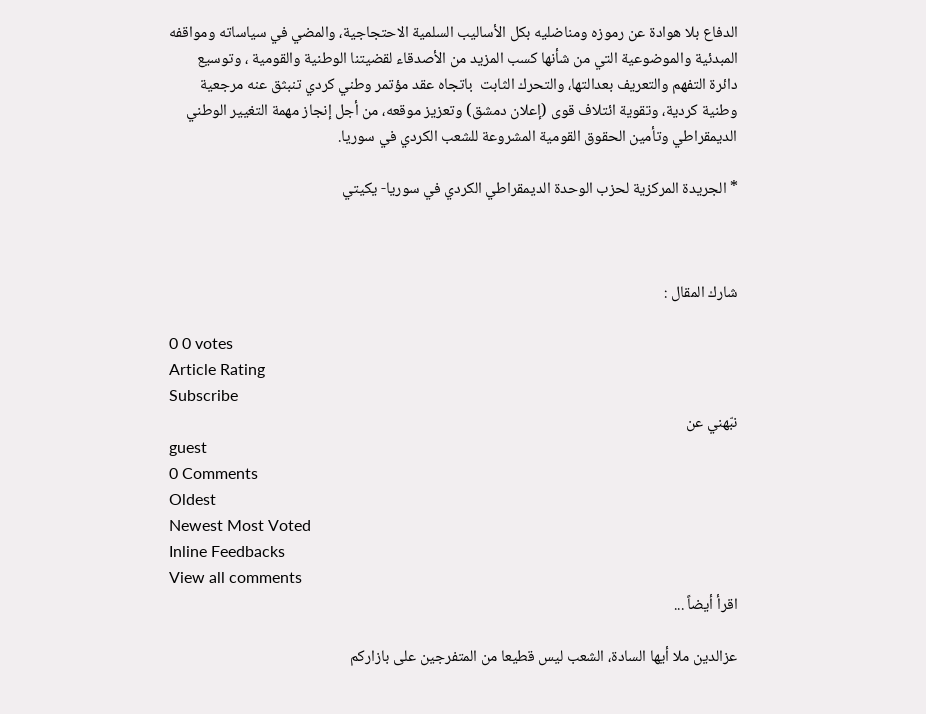الدفاع بلا هوادة عن رموزه ومناضليه بكل الأساليب السلمية الاحتجاجية، والمضي في سياساته ومواقفه المبدئية والموضوعية التي من شأنها كسب المزيد من الأصدقاء لقضيتنا الوطنية والقومية ، وتوسيع دائرة التفهم والتعريف بعدالتها، والتحرك الثابت  باتجاه عقد مؤتمر وطني كردي تنبثق عنه مرجعية وطنية كردية، وتقوية ائتلاف قوى (إعلان دمشق) وتعزيز موقعه، من أجل إنجاز مهمة التغيير الوطني الديمقراطي وتأمين الحقوق القومية المشروعة للشعب الكردي في سوريا.

* الجريدة المركزية لحزب الوحدة الديمقراطي الكردي في سوريا- يكيتي



شارك المقال :

0 0 votes
Article Rating
Subscribe
نبّهني عن
guest
0 Comments
Oldest
Newest Most Voted
Inline Feedbacks
View all comments
اقرأ أيضاً ...

عزالدين ملا أيها السادة، الشعب ليس قطيعا من المتفرجين على بازاركم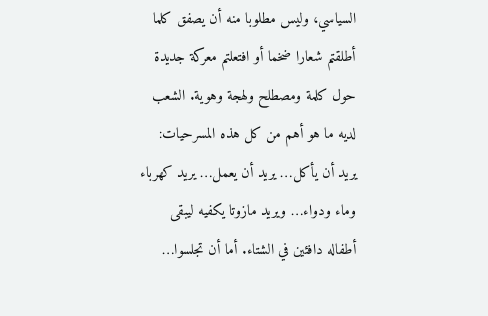السياسي، وليس مطلوبا منه أن يصفق كلما أطلقتم شعارا ضخما أو افتعلتم معركة جديدة حول كلمة ومصطلح ولهجة وهوية. الشعب لديه ما هو أهم من كل هذه المسرحيات: يريد أن يأكل… يريد أن يعمل… يريد كهرباء وماء ودواء… ويريد مازوتا يكفيه ليبقى أطفاله دافئين في الشتاء. أما أن تجلسوا…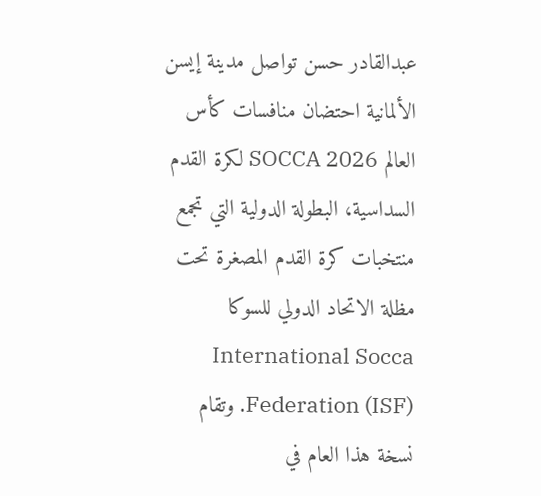عبدالقادر حسن تواصل مدينة إيسن الألمانية احتضان منافسات كأس العالم SOCCA 2026 لكرة القدم السداسية، البطولة الدولية التي تجمع منتخبات كرة القدم المصغرة تحت مظلة الاتحاد الدولي للسوكا International Socca Federation (ISF). وتقام نسخة هذا العام في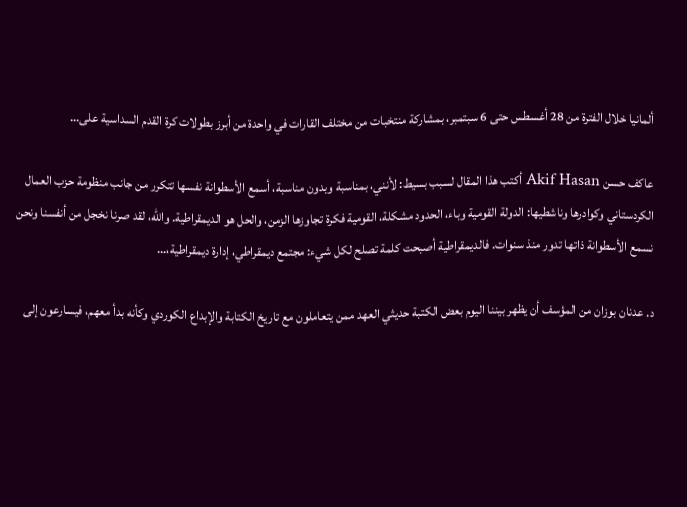ألمانيا خلال الفترة من 28 أغسطس حتى 6 سبتمبر، بمشاركة منتخبات من مختلف القارات في واحدة من أبرز بطولات كرة القدم السداسية على…

عاكف حسن Akif Hasan أكتب هذا المقال لسبب بسيط: لأنني، بمناسبة وبدون مناسبة، أسمع الأسطوانة نفسها تتكرر من جانب منظومة حزب العمال الكردستاني وكوادرها وناشطيها: الدولة القومية وباء، الحدود مشكلة، القومية فكرة تجاوزها الزمن، والحل هو الديمقراطية. والله، لقد صرنا نخجل من أنفسنا ونحن نسمع الأسطوانة ذاتها تدور منذ سنوات. فالديمقراطية أصبحت كلمة تصلح لكل شيء: مجتمع ديمقراطي، إدارة ديمقراطية،…

د. عدنان بوزان من المؤسف أن يظهر بيننا اليوم بعض الكتبة حديثي العهد ممن يتعاملون مع تاريخ الكتابة والإبداع الكوردي وكأنه بدأ معهم، فيسارعون إلى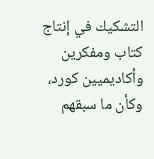التشكيك في إنتاج كتاب ومفكرين وأكاديميين كورد، وكأن ما سبقهم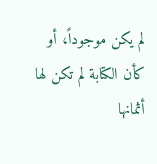لم يكن موجوداً، أو كأن الكتابة لم تكن لها أثمانها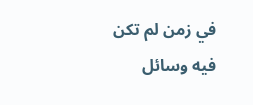في زمن لم تكن فيه وسائل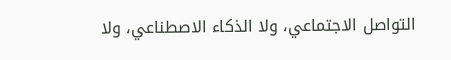التواصل الاجتماعي، ولا الذكاء الاصطناعي، ولا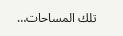تلك المساحات…